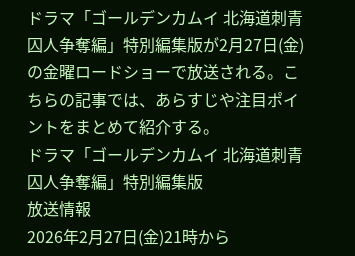ドラマ「ゴールデンカムイ 北海道刺青囚人争奪編」特別編集版が2月27日(金)の金曜ロードショーで放送される。こちらの記事では、あらすじや注目ポイントをまとめて紹介する。
ドラマ「ゴールデンカムイ 北海道刺青囚人争奪編」特別編集版
放送情報
2026年2月27日(金)21時から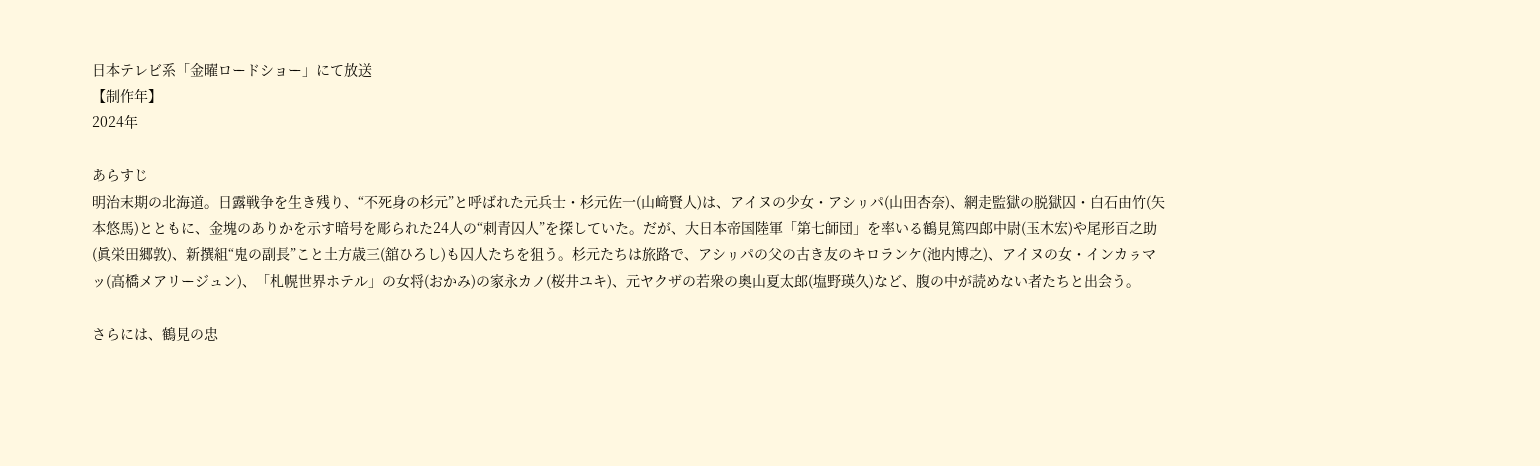日本テレビ系「金曜ロードショー」にて放送
【制作年】
2024年

あらすじ
明治末期の北海道。日露戦争を生き残り、“不死身の杉元”と呼ばれた元兵士・杉元佐一(山﨑賢人)は、アイヌの少女・アシㇼパ(山田杏奈)、網走監獄の脱獄囚・白石由竹(矢本悠馬)とともに、金塊のありかを示す暗号を彫られた24人の“刺青囚人”を探していた。だが、大日本帝国陸軍「第七師団」を率いる鶴見篤四郎中尉(玉木宏)や尾形百之助(眞栄田郷敦)、新撰組“鬼の副長”こと土方歳三(舘ひろし)も囚人たちを狙う。杉元たちは旅路で、アシㇼパの父の古き友のキロランケ(池内博之)、アイヌの女・インカㇻマッ(高橋メアリージュン)、「札幌世界ホテル」の女将(おかみ)の家永カノ(桜井ユキ)、元ヤクザの若衆の奥山夏太郎(塩野瑛久)など、腹の中が読めない者たちと出会う。

さらには、鶴見の忠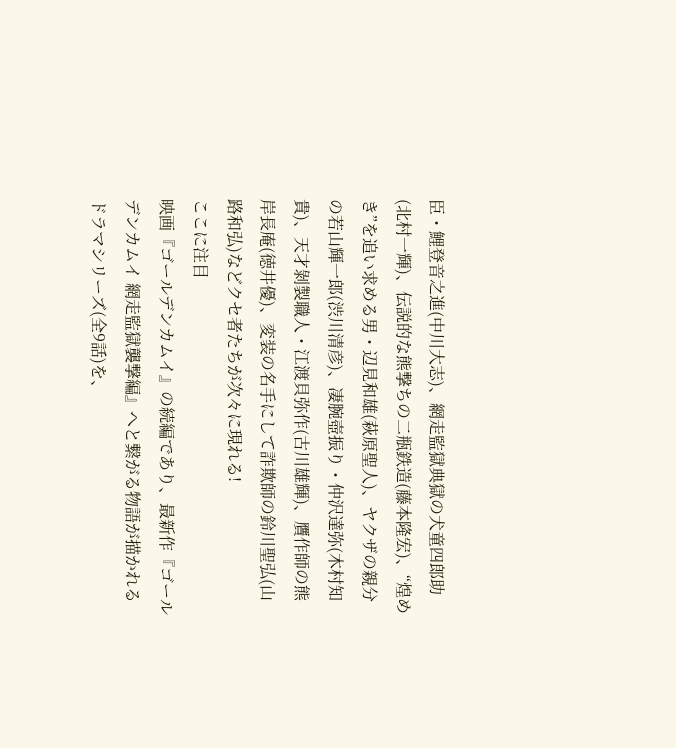臣・鯉登音之進(中川大志)、網走監獄典獄の犬童四郎助(北村一輝)、伝説的な熊撃ちの二瓶鉄造(藤本隆宏)、“煌めき”を追い求める男・辺見和雄(萩原聖人)、ヤクザの親分の若山輝一郎(渋川清彦)、凄腕壺振り・仲沢達弥(木村知貴)、天才剝製職人・江渡貝弥作(古川雄輝)、贋作師の熊岸長庵(徳井優)、変装の名手にして詐欺師の鈴川聖弘(山路和弘)などクセ者たちが次々に現れる!
ここに注目
映画『ゴールデンカムイ』の続編であり、最新作『ゴールデンカムイ 網走監獄襲撃編』へと繋がる物語が描かれるドラマシリーズ(全9話)を、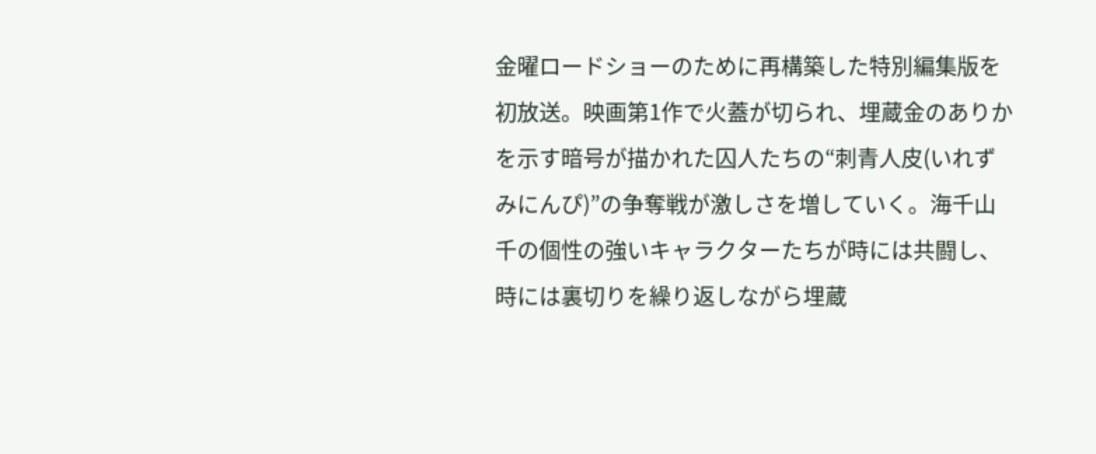金曜ロードショーのために再構築した特別編集版を初放送。映画第1作で火蓋が切られ、埋蔵金のありかを示す暗号が描かれた囚人たちの“刺青人皮(いれずみにんぴ)”の争奪戦が激しさを増していく。海千山千の個性の強いキャラクターたちが時には共闘し、時には裏切りを繰り返しながら埋蔵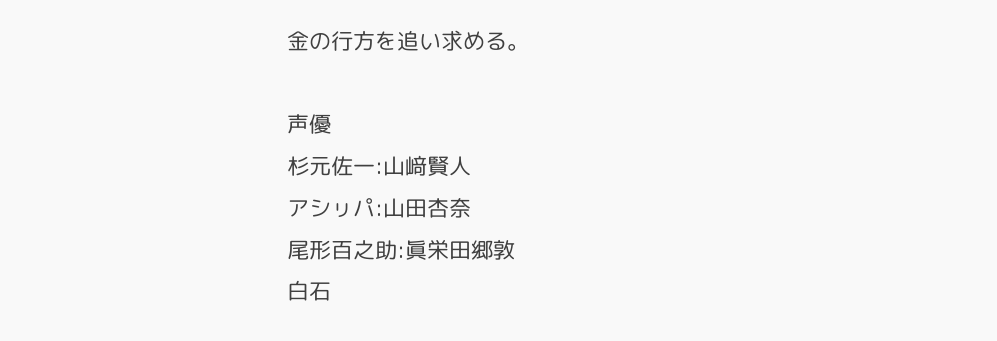金の行方を追い求める。

声優
杉元佐一:山﨑賢人
アシㇼパ:山田杏奈
尾形百之助:眞栄田郷敦
白石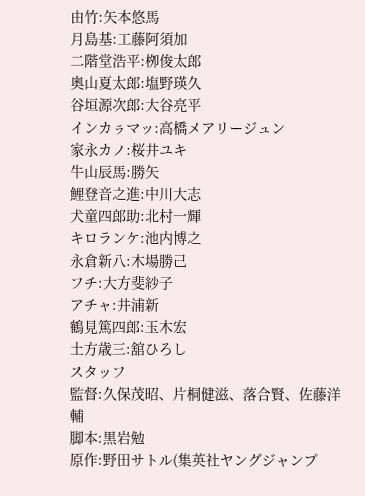由竹:矢本悠馬
月島基:工藤阿須加
二階堂浩平:栁俊太郎
奥山夏太郎:塩野瑛久
谷垣源次郎:大谷亮平
インカㇻマッ:高橋メアリージュン
家永カノ:桜井ユキ
牛山辰馬:勝矢
鯉登音之進:中川大志
犬童四郎助:北村一輝
キロランケ:池内博之
永倉新八:木場勝己
フチ:大方斐紗子
アチャ:井浦新
鶴見篤四郎:玉木宏
土方歳三:舘ひろし
スタッフ
監督:久保茂昭、片桐健滋、落合賢、佐藤洋輔
脚本:黒岩勉
原作:野田サトル(集英社ヤングジャンプ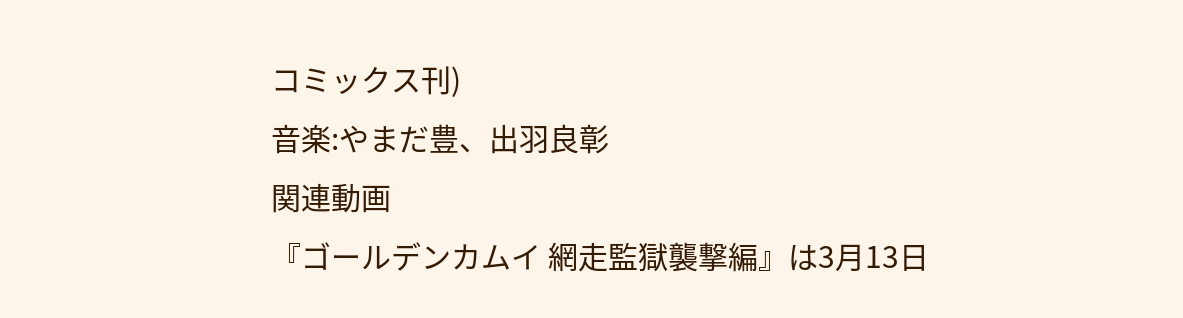コミックス刊)
音楽:やまだ豊、出羽良彰
関連動画
『ゴールデンカムイ 網走監獄襲撃編』は3月13日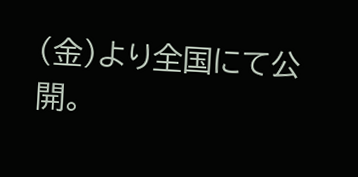(金)より全国にて公開。